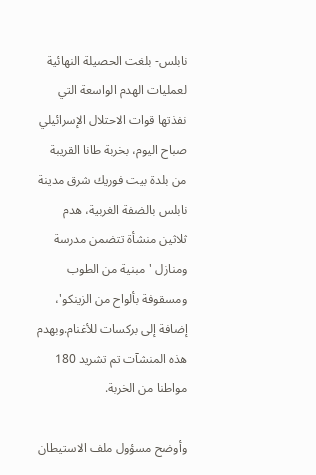نابلس- بلغت الحصيلة النهائية لعمليات الهدم الواسعة التي نفذتها قوات الاحتلال الإسرائيلي صباح اليوم، بخربة طانا القريبة من بلدة بيت فوريك شرق مدينة نابلس بالضفة الغربية، هدم ثلاثين منشأة تتضمن مدرسة ومنازل 'مبنية من الطوب ومسقوفة بألواح من الزينكو'، إضافة إلى بركسات للأغنام.وبهدم هذه المنشآت تم تشريد 180 مواطنا من الخربة.

وأوضح مسؤول ملف الاستيطان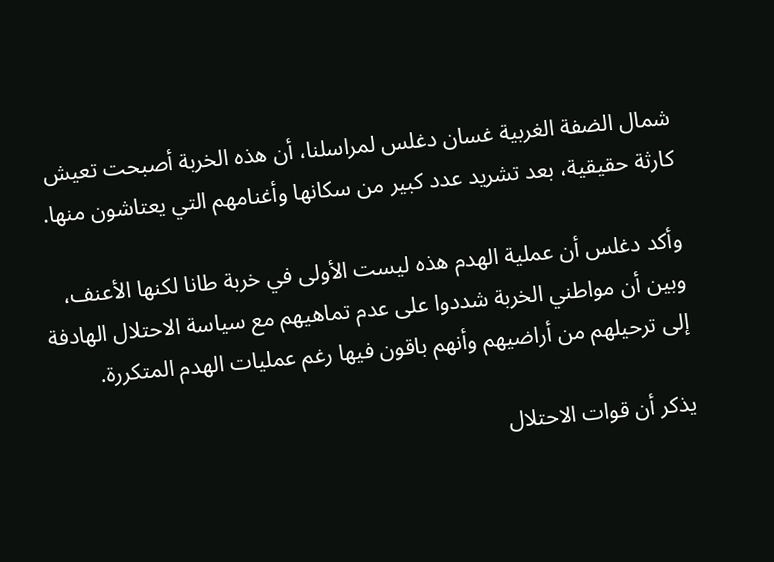شمال الضفة الغربية غسان دغلس لمراسلنا، أن هذه الخربة أصبحت تعيش كارثة حقيقية، بعد تشريد عدد كبير من سكانها وأغنامهم التي يعتاشون منها.

وأكد دغلس أن عملية الهدم هذه ليست الأولى في خربة طانا لكنها الأعنف، وبين أن مواطني الخربة شددوا على عدم تماهيهم مع سياسة الاحتلال الهادفة إلى ترحيلهم من أراضيهم وأنهم باقون فيها رغم عمليات الهدم المتكررة.

يذكر أن قوات الاحتلال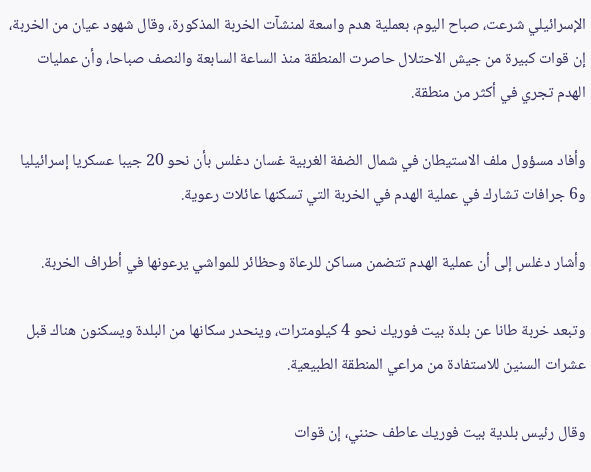الإسرائيلي شرعت، صباح اليوم، بعملية هدم واسعة لمنشآت الخربة المذكورة، وقال شهود عيان من الخربة، إن قوات كبيرة من جيش الاحتلال حاصرت المنطقة منذ الساعة السابعة والنصف صباحا، وأن عمليات الهدم تجري في أكثر من منطقة.

وأفاد مسؤول ملف الاستيطان في شمال الضفة الغربية غسان دغلس بأن نحو 20 جيبا عسكريا إسرائيليا و6 جرافات تشارك في عملية الهدم في الخربة التي تسكنها عائلات رعوية.

وأشار دغلس إلى أن عملية الهدم تتضمن مساكن للرعاة وحظائر للمواشي يرعونها في أطراف الخربة.

وتبعد خربة طانا عن بلدة بيت فوريك نحو 4 كيلومترات، وينحدر سكانها من البلدة ويسكنون هناك قبل عشرات السنين للاستفادة من مراعي المنطقة الطبيعية.

وقال رئيس بلدية بيت فوريك عاطف حنني، إن قوات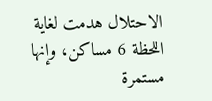الاحتلال هدمت لغاية اللحظة 6 مساكن، وإنها مستمرة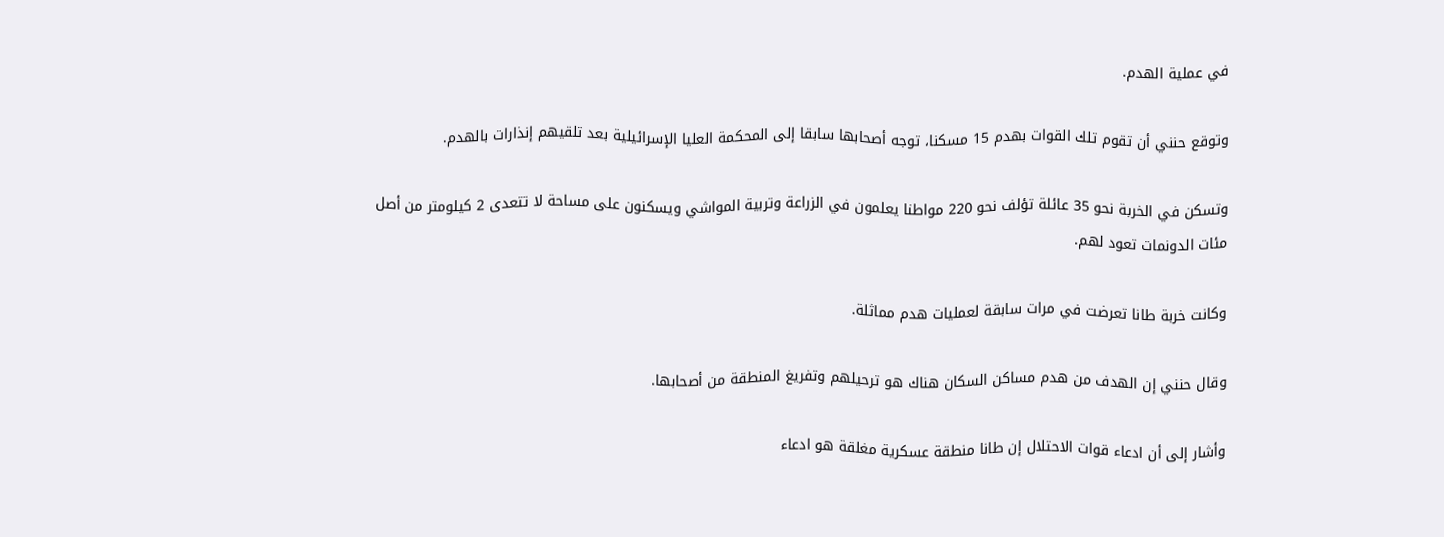في عملية الهدم.

وتوقع حنني أن تقوم تلك القوات بهدم 15 مسكنا، توجه أصحابها سابقا إلى المحكمة العليا الإسرائيلية بعد تلقيهم إنذارات بالهدم.

وتسكن في الخربة نحو 35 عائلة تؤلف نحو 220 مواطنا يعلمون في الزراعة وتربية المواشي ويسكنون على مساحة لا تتعدى 2 كيلومتر من أصل مئات الدونمات تعود لهم.

وكانت خربة طانا تعرضت في مرات سابقة لعمليات هدم مماثلة.

وقال حنني إن الهدف من هدم مساكن السكان هناك هو ترحيلهم وتفريغ المنطقة من أصحابها.

وأشار إلى أن ادعاء قوات الاحتلال إن طانا منطقة عسكرية مغلقة هو ادعاء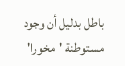باطل بدليل أن وجود مستوطنة 'مخورا'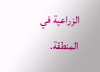الزراعية في المنطقة.